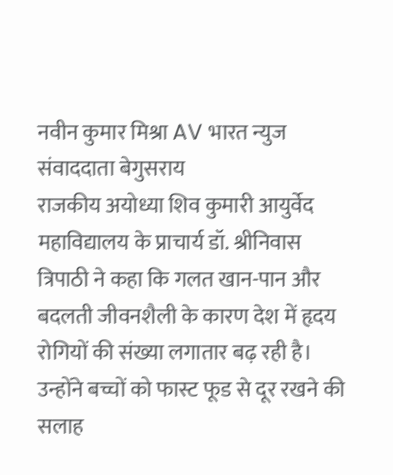नवीन कुमार मिश्रा AV भारत न्युज संवाददाता बेगुसराय
राजकीय अयोध्या शिव कुमारी आयुर्वेद महाविद्यालय के प्राचार्य डॉ. श्रीनिवास त्रिपाठी ने कहा कि गलत खान-पान और बदलती जीवनशैली के कारण देश में हृदय रोगियों की संख्या लगातार बढ़ रही है। उन्होंने बच्चों को फास्ट फूड से दूर रखने की सलाह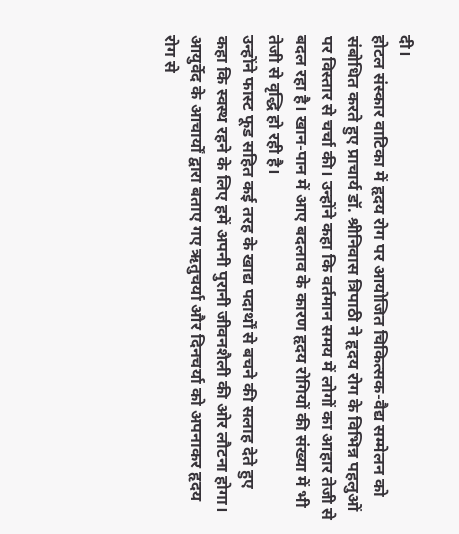दी।
होटल संस्कार वाटिका में हृदय रोग पर आयोजित चिकित्सक-वैद्य सम्मेलन को संबोधित करते हुए प्राचार्य डॉ. श्रीनिवास त्रिपाठी ने हृदय रोग के विभिन्न पहलुओं पर विस्तार से चर्चा की। उन्होंने कहा कि वर्तमान समय में लोगों का आहार तेजी से बदल रहा है। खान-पान में आए बदलाव के कारण हृदय रोगियों की संख्या में भी तेजी से वृद्धि हो रही है।
उन्होंने फास्ट फूड सहित कई तरह के खाद्य पदार्थों से बचने की सलाह देते हुए कहा कि स्वस्थ रहने के लिए हमें अपनी पुरानी जीवनशैली की ओर लौटना होगा। आयुर्वेद के आचार्यों द्वारा बताए गए ऋतुचर्या और दिनचर्या को अपनाकर हृदय रोग से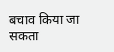बचाव किया जा सकता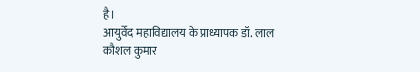है।
आयुर्वेद महाविद्यालय के प्राध्यापक डॉ. लाल कौशल कुमार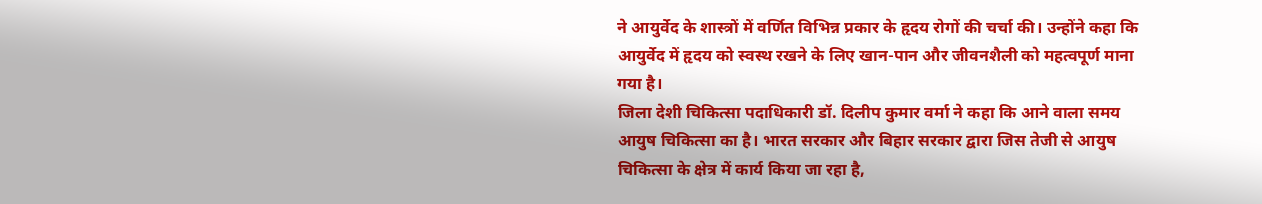ने आयुर्वेद के शास्त्रों में वर्णित विभिन्न प्रकार के हृदय रोगों की चर्चा की। उन्होंने कहा कि आयुर्वेद में हृदय को स्वस्थ रखने के लिए खान-पान और जीवनशैली को महत्वपूर्ण माना गया है।
जिला देशी चिकित्सा पदाधिकारी डॉ. दिलीप कुमार वर्मा ने कहा कि आने वाला समय आयुष चिकित्सा का है। भारत सरकार और बिहार सरकार द्वारा जिस तेजी से आयुष चिकित्सा के क्षेत्र में कार्य किया जा रहा है,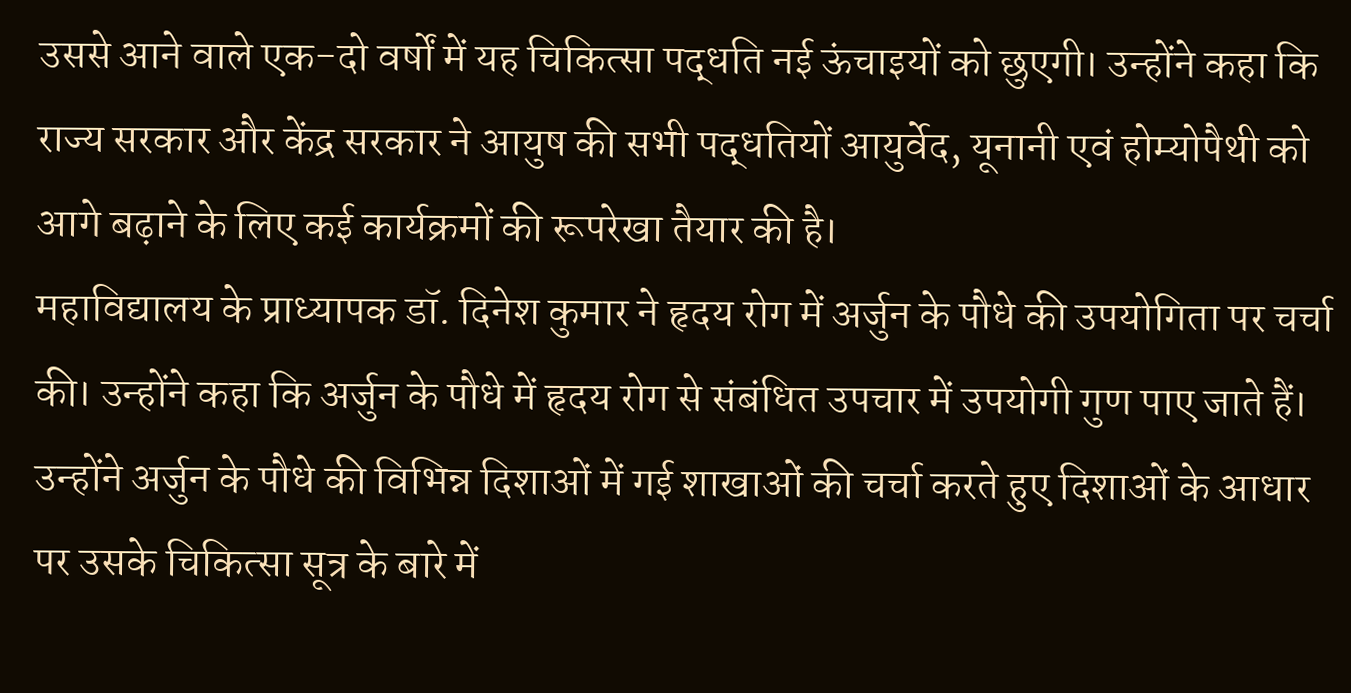उससे आने वाले एक-दो वर्षों में यह चिकित्सा पद्धति नई ऊंचाइयों को छुएगी। उन्होंने कहा कि राज्य सरकार और केंद्र सरकार ने आयुष की सभी पद्धतियों आयुर्वेद, यूनानी एवं होम्योपैथी को आगे बढ़ाने के लिए कई कार्यक्रमों की रूपरेखा तैयार की है।
महाविद्यालय के प्राध्यापक डॉ. दिनेश कुमार ने हृदय रोग में अर्जुन के पौधे की उपयोगिता पर चर्चा की। उन्होंने कहा कि अर्जुन के पौधे में हृदय रोग से संबंधित उपचार में उपयोगी गुण पाए जाते हैं। उन्होंने अर्जुन के पौधे की विभिन्न दिशाओं में गई शाखाओं की चर्चा करते हुए दिशाओं के आधार पर उसके चिकित्सा सूत्र के बारे में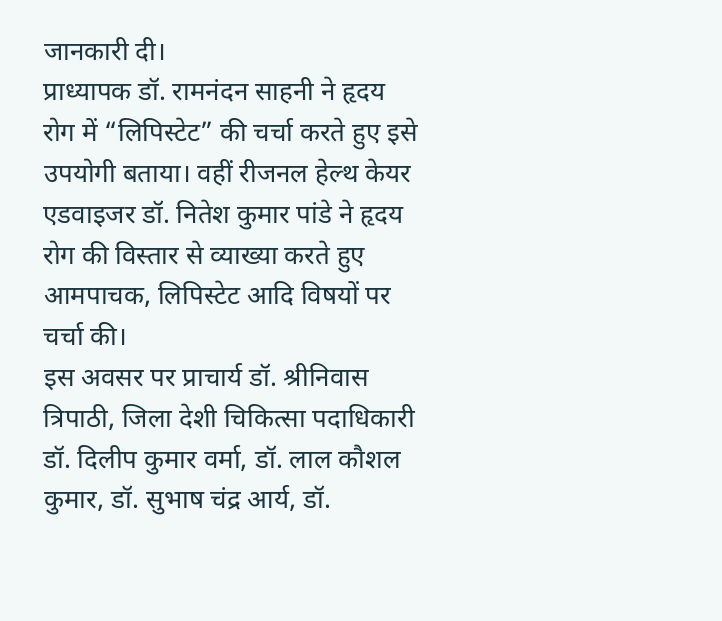जानकारी दी।
प्राध्यापक डॉ. रामनंदन साहनी ने हृदय रोग में “लिपिस्टेट” की चर्चा करते हुए इसे उपयोगी बताया। वहीं रीजनल हेल्थ केयर एडवाइजर डॉ. नितेश कुमार पांडे ने हृदय रोग की विस्तार से व्याख्या करते हुए आमपाचक, लिपिस्टेट आदि विषयों पर चर्चा की।
इस अवसर पर प्राचार्य डॉ. श्रीनिवास त्रिपाठी, जिला देशी चिकित्सा पदाधिकारी डॉ. दिलीप कुमार वर्मा, डॉ. लाल कौशल कुमार, डॉ. सुभाष चंद्र आर्य, डॉ.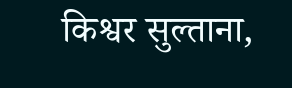किश्वर सुल्ताना,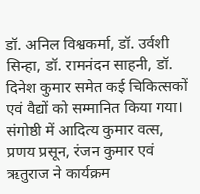डॉ. अनिल विश्वकर्मा, डॉ. उर्वशी सिन्हा, डॉ. रामनंदन साहनी, डॉ. दिनेश कुमार समेत कई चिकित्सकों एवं वैद्यों को सम्मानित किया गया।
संगोष्ठी में आदित्य कुमार वत्स, प्रणय प्रसून, रंजन कुमार एवं ऋतुराज ने कार्यक्रम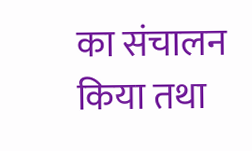का संचालन किया तथा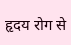हृदय रोग से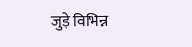जुड़े विभिन्न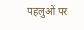पहलुओं पर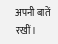अपनी बातें रखीं।